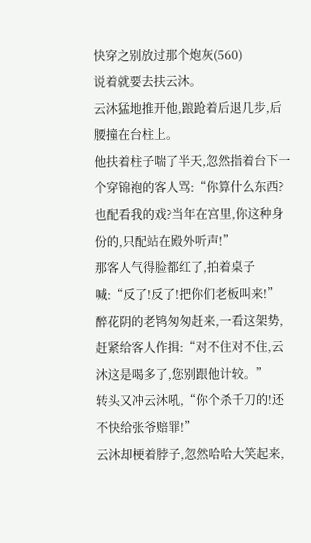快穿之别放过那个炮灰(560)
说着就要去扶云沐。
云沐猛地推开他,踉跄着后退几步,后腰撞在台柱上。
他扶着柱子喘了半天,忽然指着台下一个穿锦袍的客人骂:“你算什么东西?也配看我的戏?当年在宫里,你这种身份的,只配站在殿外听声!”
那客人气得脸都红了,拍着桌子喊:“反了!反了!把你们老板叫来!”
醉花阴的老鸨匆匆赶来,一看这架势,赶紧给客人作揖:“对不住对不住,云沐这是喝多了,您别跟他计较。”
转头又冲云沐吼,“你个杀千刀的!还不快给张爷赔罪!”
云沐却梗着脖子,忽然哈哈大笑起来,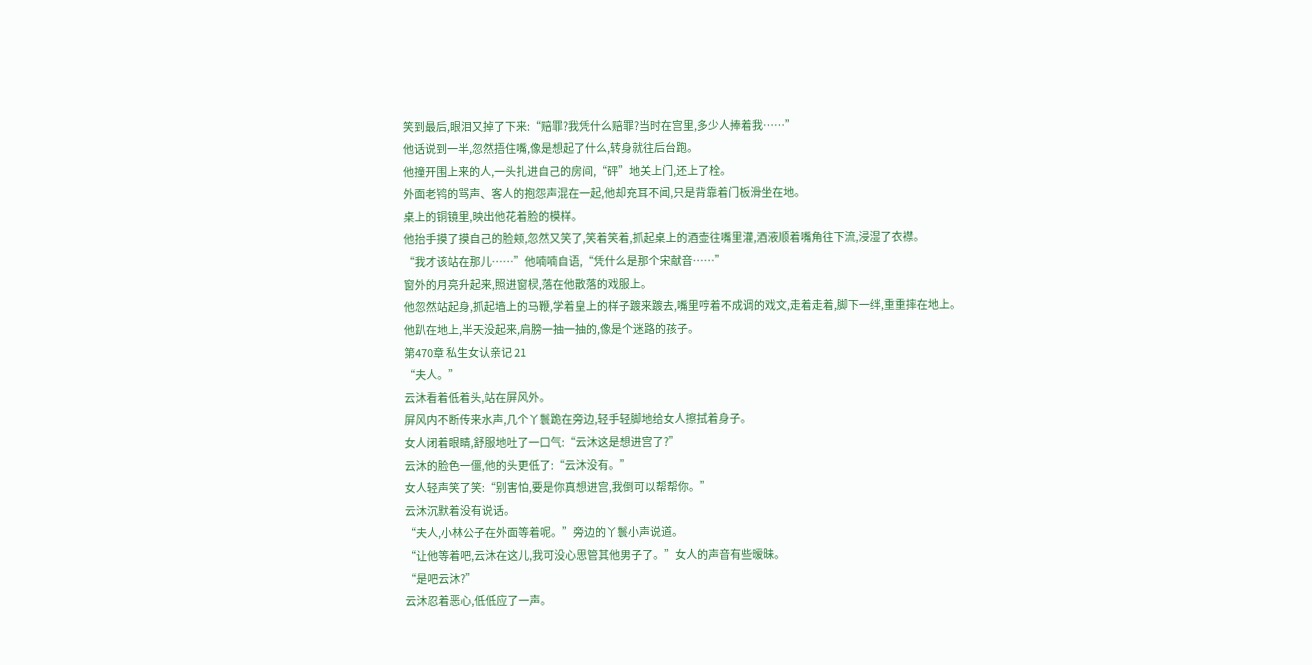笑到最后,眼泪又掉了下来:“赔罪?我凭什么赔罪?当时在宫里,多少人捧着我……”
他话说到一半,忽然捂住嘴,像是想起了什么,转身就往后台跑。
他撞开围上来的人,一头扎进自己的房间,“砰”地关上门,还上了栓。
外面老鸨的骂声、客人的抱怨声混在一起,他却充耳不闻,只是背靠着门板滑坐在地。
桌上的铜镜里,映出他花着脸的模样。
他抬手摸了摸自己的脸颊,忽然又笑了,笑着笑着,抓起桌上的酒壶往嘴里灌,酒液顺着嘴角往下流,浸湿了衣襟。
“我才该站在那儿……”他喃喃自语,“凭什么是那个宋献音……”
窗外的月亮升起来,照进窗棂,落在他散落的戏服上。
他忽然站起身,抓起墙上的马鞭,学着皇上的样子踱来踱去,嘴里哼着不成调的戏文,走着走着,脚下一绊,重重摔在地上。
他趴在地上,半天没起来,肩膀一抽一抽的,像是个迷路的孩子。
第470章 私生女认亲记 21
“夫人。”
云沐看着低着头,站在屏风外。
屏风内不断传来水声,几个丫鬟跪在旁边,轻手轻脚地给女人擦拭着身子。
女人闭着眼睛,舒服地吐了一口气:“云沐这是想进宫了?”
云沐的脸色一僵,他的头更低了:“云沐没有。”
女人轻声笑了笑:“别害怕,要是你真想进宫,我倒可以帮帮你。”
云沐沉默着没有说话。
“夫人,小林公子在外面等着呢。”旁边的丫鬟小声说道。
“让他等着吧,云沐在这儿,我可没心思管其他男子了。”女人的声音有些暧昧。
“是吧云沐?”
云沐忍着恶心,低低应了一声。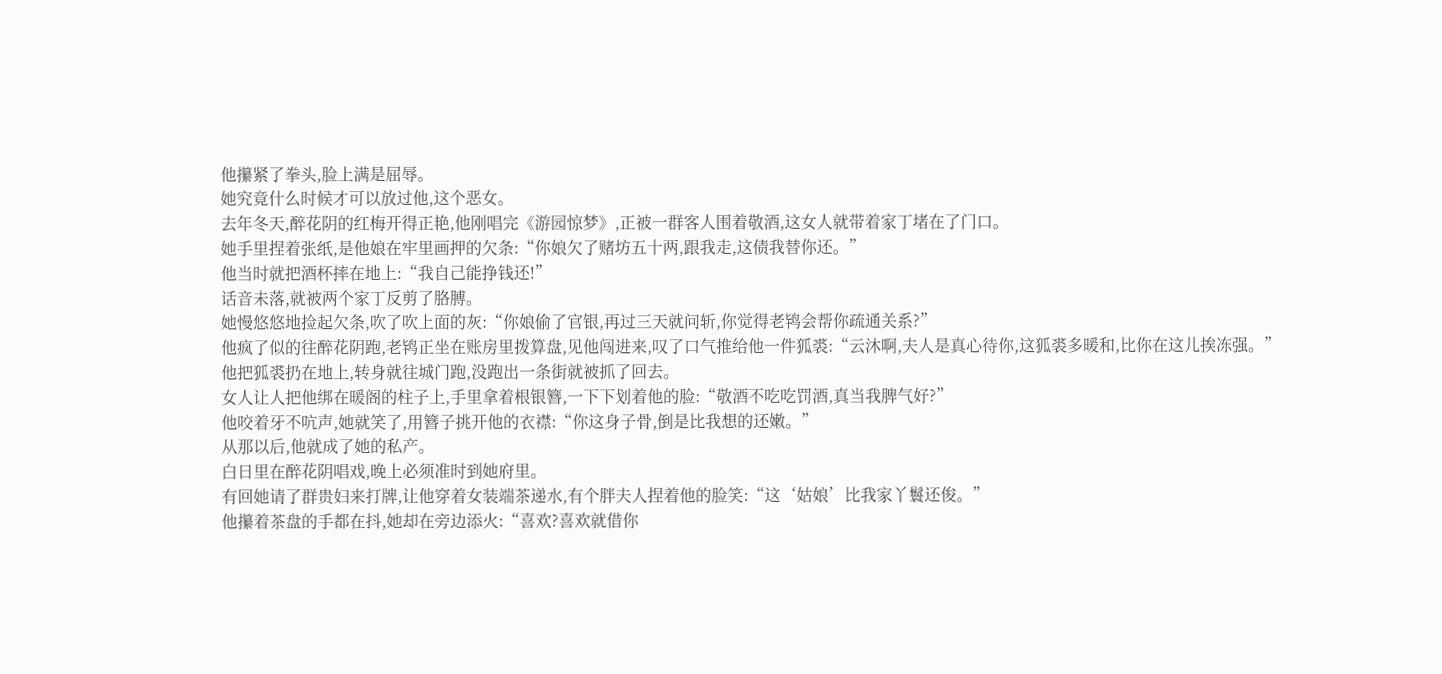他攥紧了拳头,脸上满是屈辱。
她究竟什么时候才可以放过他,这个恶女。
去年冬天,醉花阴的红梅开得正艳,他刚唱完《游园惊梦》,正被一群客人围着敬酒,这女人就带着家丁堵在了门口。
她手里捏着张纸,是他娘在牢里画押的欠条:“你娘欠了赌坊五十两,跟我走,这债我替你还。”
他当时就把酒杯摔在地上:“我自己能挣钱还!”
话音未落,就被两个家丁反剪了胳膊。
她慢悠悠地捡起欠条,吹了吹上面的灰:“你娘偷了官银,再过三天就问斩,你觉得老鸨会帮你疏通关系?”
他疯了似的往醉花阴跑,老鸨正坐在账房里拨算盘,见他闯进来,叹了口气推给他一件狐裘:“云沐啊,夫人是真心待你,这狐裘多暖和,比你在这儿挨冻强。”
他把狐裘扔在地上,转身就往城门跑,没跑出一条街就被抓了回去。
女人让人把他绑在暖阁的柱子上,手里拿着根银簪,一下下划着他的脸:“敬酒不吃吃罚酒,真当我脾气好?”
他咬着牙不吭声,她就笑了,用簪子挑开他的衣襟:“你这身子骨,倒是比我想的还嫩。”
从那以后,他就成了她的私产。
白日里在醉花阴唱戏,晚上必须准时到她府里。
有回她请了群贵妇来打牌,让他穿着女装端茶递水,有个胖夫人捏着他的脸笑:“这‘姑娘’比我家丫鬟还俊。”
他攥着茶盘的手都在抖,她却在旁边添火:“喜欢?喜欢就借你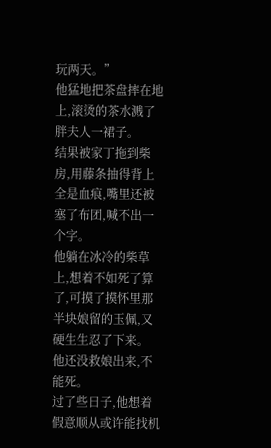玩两天。”
他猛地把茶盘摔在地上,滚烫的茶水溅了胖夫人一裙子。
结果被家丁拖到柴房,用藤条抽得背上全是血痕,嘴里还被塞了布团,喊不出一个字。
他躺在冰冷的柴草上,想着不如死了算了,可摸了摸怀里那半块娘留的玉佩,又硬生生忍了下来。
他还没救娘出来,不能死。
过了些日子,他想着假意顺从或许能找机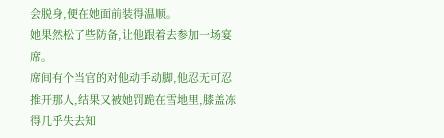会脱身,便在她面前装得温顺。
她果然松了些防备,让他跟着去参加一场宴席。
席间有个当官的对他动手动脚,他忍无可忍推开那人,结果又被她罚跪在雪地里,膝盖冻得几乎失去知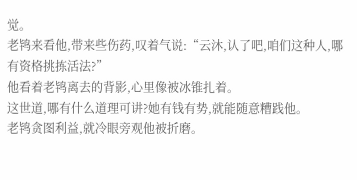觉。
老鸨来看他,带来些伤药,叹着气说:“云沐,认了吧,咱们这种人,哪有资格挑拣活法?”
他看着老鸨离去的背影,心里像被冰锥扎着。
这世道,哪有什么道理可讲?她有钱有势,就能随意糟践他。
老鸨贪图利益,就冷眼旁观他被折磨。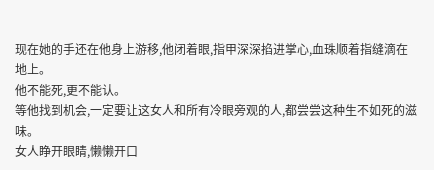现在她的手还在他身上游移,他闭着眼,指甲深深掐进掌心,血珠顺着指缝滴在地上。
他不能死,更不能认。
等他找到机会,一定要让这女人和所有冷眼旁观的人,都尝尝这种生不如死的滋味。
女人睁开眼睛,懒懒开口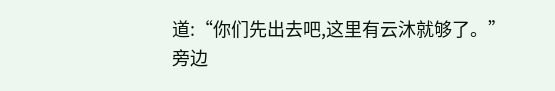道:“你们先出去吧,这里有云沐就够了。”
旁边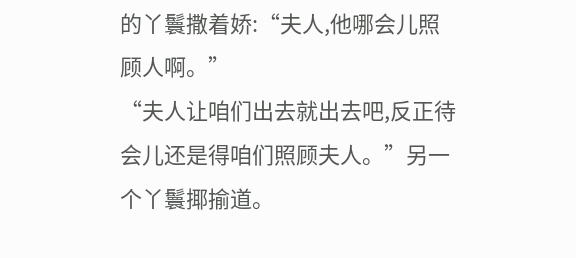的丫鬟撒着娇:“夫人,他哪会儿照顾人啊。”
“夫人让咱们出去就出去吧,反正待会儿还是得咱们照顾夫人。”另一个丫鬟揶揄道。